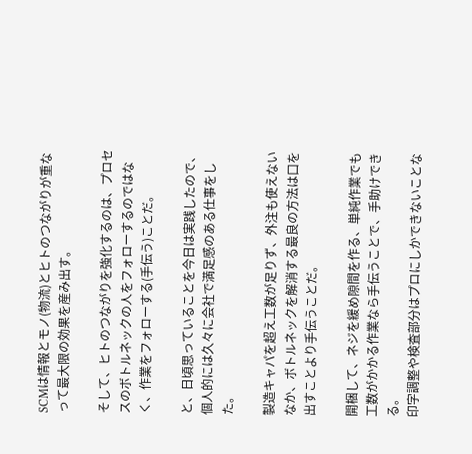SCMは情報とモノ(物流)とヒトのつながりが重なって最大限の効果を産み出す。

そして、ヒトのつながりを強化するのは、プロセスのボトルネックの人をフォローするのではなく、作業をフォローする(手伝う)ことだ。

と、日頃思っていることを今日は実践したので、個人的には久々に会社で満足感のある仕事をした。

製造キャパを超え工数が足りず、外注も使えないなか、ボトルネックを解消する最良の方法は口を出すことより手伝うことだ。

開梱して、ネジを緩め隙間を作る、単純作業でも工数がかかる作業なら手伝うことで、手助けできる。
印字調整や検査部分はプロにしかできないことな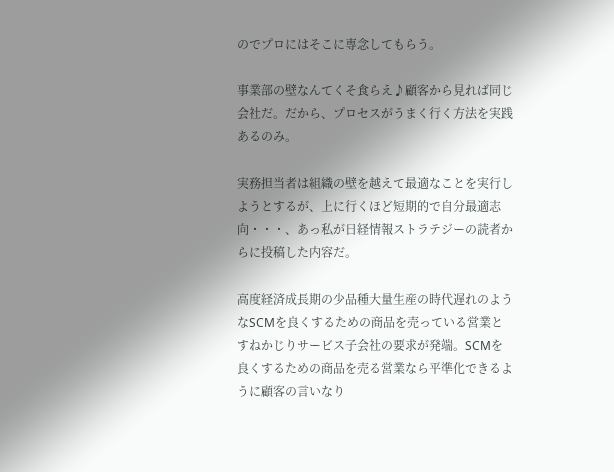のでプロにはそこに専念してもらう。

事業部の壁なんてくそ食らえ♪顧客から見れば同じ会社だ。だから、プロセスがうまく行く方法を実践あるのみ。

実務担当者は組織の壁を越えて最適なことを実行しようとするが、上に行くほど短期的で自分最適志向・・・、あっ私が日経情報ストラテジーの読者からに投稿した内容だ。

高度経済成長期の少品種大量生産の時代遅れのようなSCMを良くするための商品を売っている営業とすねかじりサービス子会社の要求が発端。SCMを良くするための商品を売る営業なら平準化できるように顧客の言いなり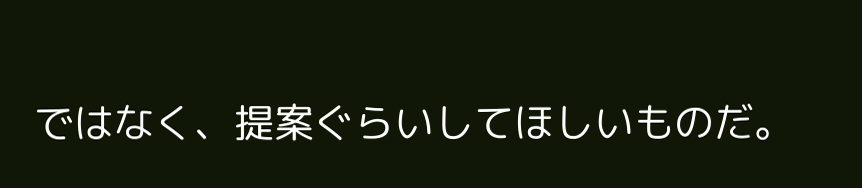ではなく、提案ぐらいしてほしいものだ。